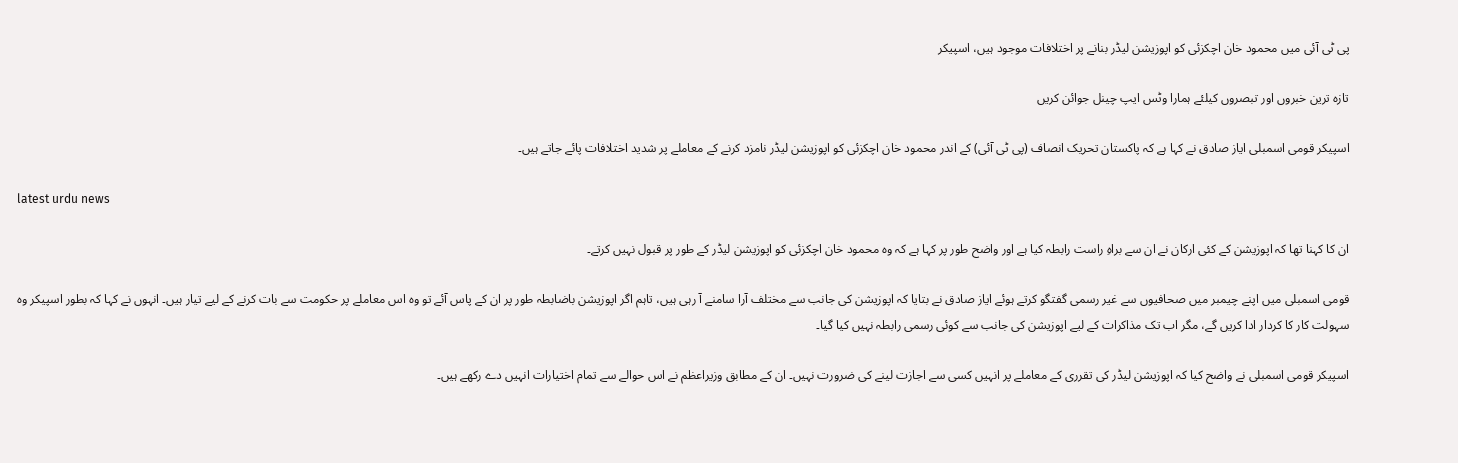پی ٹی آئی میں محمود خان اچکزئی کو اپوزیشن لیڈر بنانے پر اختلافات موجود ہیں، اسپیکر

تازہ ترین خبروں اور تبصروں کیلئے ہمارا وٹس ایپ چینل جوائن کریں

اسپیکر قومی اسمبلی ایاز صادق نے کہا ہے کہ پاکستان تحریک انصاف (پی ٹی آئی) کے اندر محمود خان اچکزئی کو اپوزیشن لیڈر نامزد کرنے کے معاملے پر شدید اختلافات پائے جاتے ہیں۔

latest urdu news

ان کا کہنا تھا کہ اپوزیشن کے کئی ارکان نے ان سے براہِ راست رابطہ کیا ہے اور واضح طور پر کہا ہے کہ وہ محمود خان اچکزئی کو اپوزیشن لیڈر کے طور پر قبول نہیں کرتے۔

قومی اسمبلی میں اپنے چیمبر میں صحافیوں سے غیر رسمی گفتگو کرتے ہوئے ایاز صادق نے بتایا کہ اپوزیشن کی جانب سے مختلف آرا سامنے آ رہی ہیں، تاہم اگر اپوزیشن باضابطہ طور پر ان کے پاس آئے تو وہ اس معاملے پر حکومت سے بات کرنے کے لیے تیار ہیں۔ انہوں نے کہا کہ بطور اسپیکر وہ سہولت کار کا کردار ادا کریں گے، مگر اب تک مذاکرات کے لیے اپوزیشن کی جانب سے کوئی رسمی رابطہ نہیں کیا گیا۔

اسپیکر قومی اسمبلی نے واضح کیا کہ اپوزیشن لیڈر کی تقرری کے معاملے پر انہیں کسی سے اجازت لینے کی ضرورت نہیں۔ ان کے مطابق وزیراعظم نے اس حوالے سے تمام اختیارات انہیں دے رکھے ہیں۔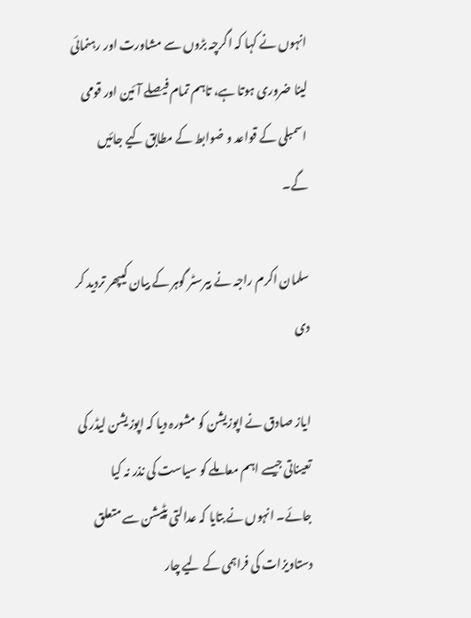انہوں نے کہا کہ اگرچہ بڑوں سے مشاورت اور رہنمائی لینا ضروری ہوتا ہے، تاہم تمام فیصلے آئین اور قومی اسمبلی کے قواعد و ضوابط کے مطابق کیے جائیں گے۔

سلمان اکرم راجہ نے بیرسٹر گوہر کے بیان کیپھر تردید کر دی

ایاز صادق نے اپوزیشن کو مشورہ دیا کہ اپوزیشن لیڈر کی تعیناتی جیسے اہم معاملے کو سیاست کی نذر نہ کیا جائے۔ انہوں نے بتایا کہ عدالتی پٹیشن سے متعلق دستاویزات کی فراہمی کے لیے چار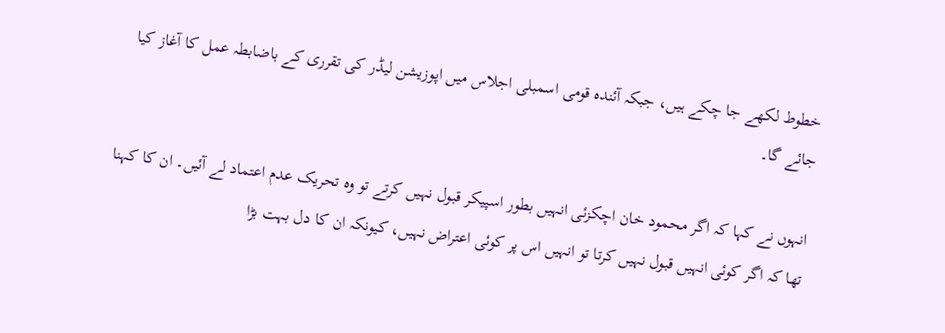خطوط لکھے جا چکے ہیں، جبکہ آئندہ قومی اسمبلی اجلاس میں اپوزیشن لیڈر کی تقرری کے باضابطہ عمل کا آغاز کیا جائے گا۔

انہوں نے کہا کہ اگر محمود خان اچکزئی انہیں بطور اسپیکر قبول نہیں کرتے تو وہ تحریک عدم اعتماد لے آئیں۔ ان کا کہنا تھا کہ اگر کوئی انہیں قبول نہیں کرتا تو انہیں اس پر کوئی اعتراض نہیں، کیونکہ ان کا دل بہت بڑا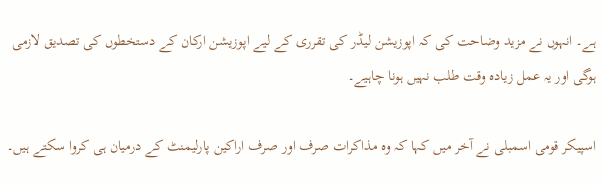ہے۔ انہوں نے مزید وضاحت کی کہ اپوزیشن لیڈر کی تقرری کے لیے اپوزیشن ارکان کے دستخطوں کی تصدیق لازمی ہوگی اور یہ عمل زیادہ وقت طلب نہیں ہونا چاہیے۔

اسپیکر قومی اسمبلی نے آخر میں کہا کہ وہ مذاکرات صرف اور صرف اراکین پارلیمنٹ کے درمیان ہی کروا سکتے ہیں۔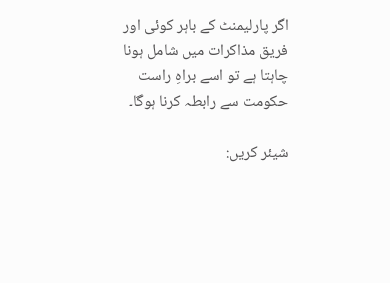اگر پارلیمنٹ کے باہر کوئی اور فریق مذاکرات میں شامل ہونا چاہتا ہے تو اسے براہِ راست حکومت سے رابطہ کرنا ہوگا۔

شیئر کریں: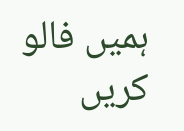ہمیں فالو کریں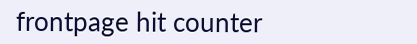frontpage hit counter